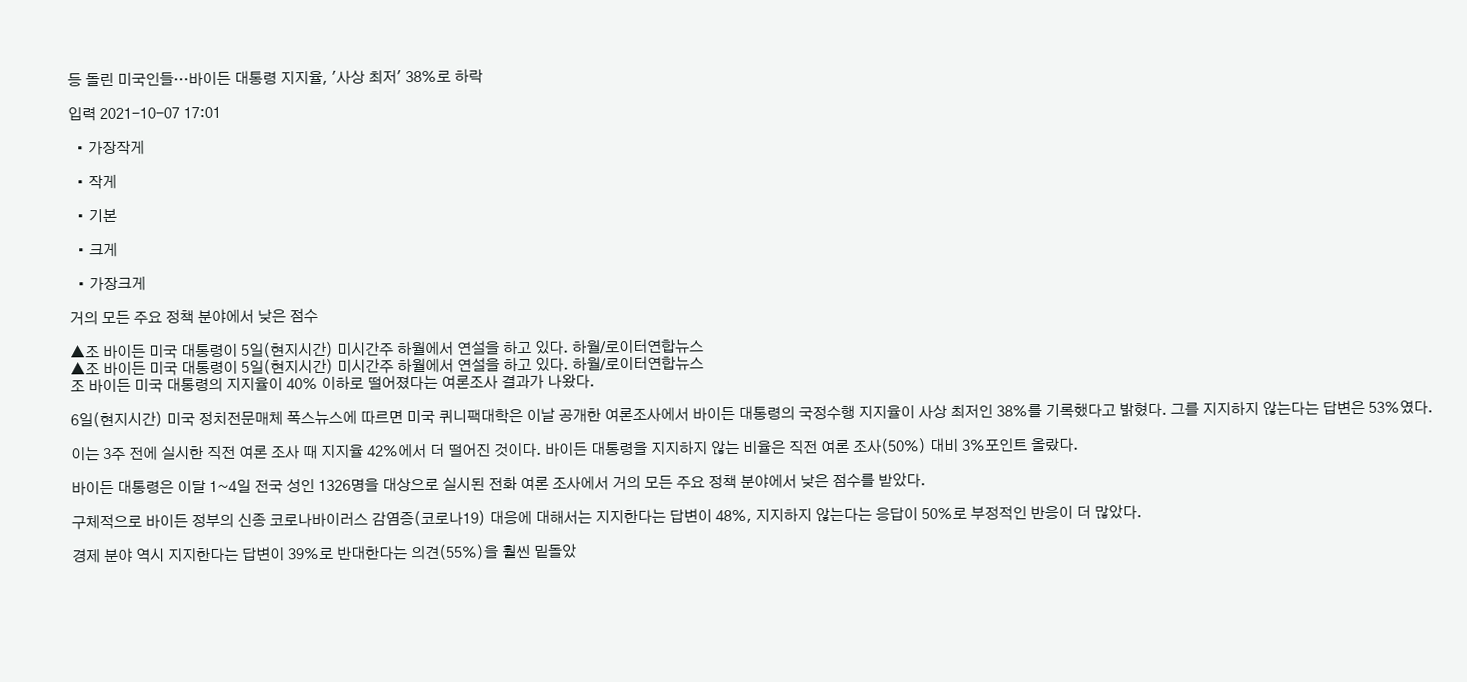등 돌린 미국인들…바이든 대통령 지지율, '사상 최저' 38%로 하락

입력 2021-10-07 17:01

  • 가장작게

  • 작게

  • 기본

  • 크게

  • 가장크게

거의 모든 주요 정책 분야에서 낮은 점수

▲조 바이든 미국 대통령이 5일(현지시간) 미시간주 하월에서 연설을 하고 있다. 하월/로이터연합뉴스
▲조 바이든 미국 대통령이 5일(현지시간) 미시간주 하월에서 연설을 하고 있다. 하월/로이터연합뉴스
조 바이든 미국 대통령의 지지율이 40% 이하로 떨어졌다는 여론조사 결과가 나왔다.

6일(현지시간) 미국 정치전문매체 폭스뉴스에 따르면 미국 퀴니팩대학은 이날 공개한 여론조사에서 바이든 대통령의 국정수행 지지율이 사상 최저인 38%를 기록했다고 밝혔다. 그를 지지하지 않는다는 답변은 53%였다.

이는 3주 전에 실시한 직전 여론 조사 때 지지율 42%에서 더 떨어진 것이다. 바이든 대통령을 지지하지 않는 비율은 직전 여론 조사(50%) 대비 3%포인트 올랐다.

바이든 대통령은 이달 1~4일 전국 성인 1326명을 대상으로 실시된 전화 여론 조사에서 거의 모든 주요 정책 분야에서 낮은 점수를 받았다.

구체적으로 바이든 정부의 신종 코로나바이러스 감염증(코로나19) 대응에 대해서는 지지한다는 답변이 48%, 지지하지 않는다는 응답이 50%로 부정적인 반응이 더 많았다.

경제 분야 역시 지지한다는 답변이 39%로 반대한다는 의견(55%)을 훨씬 밑돌았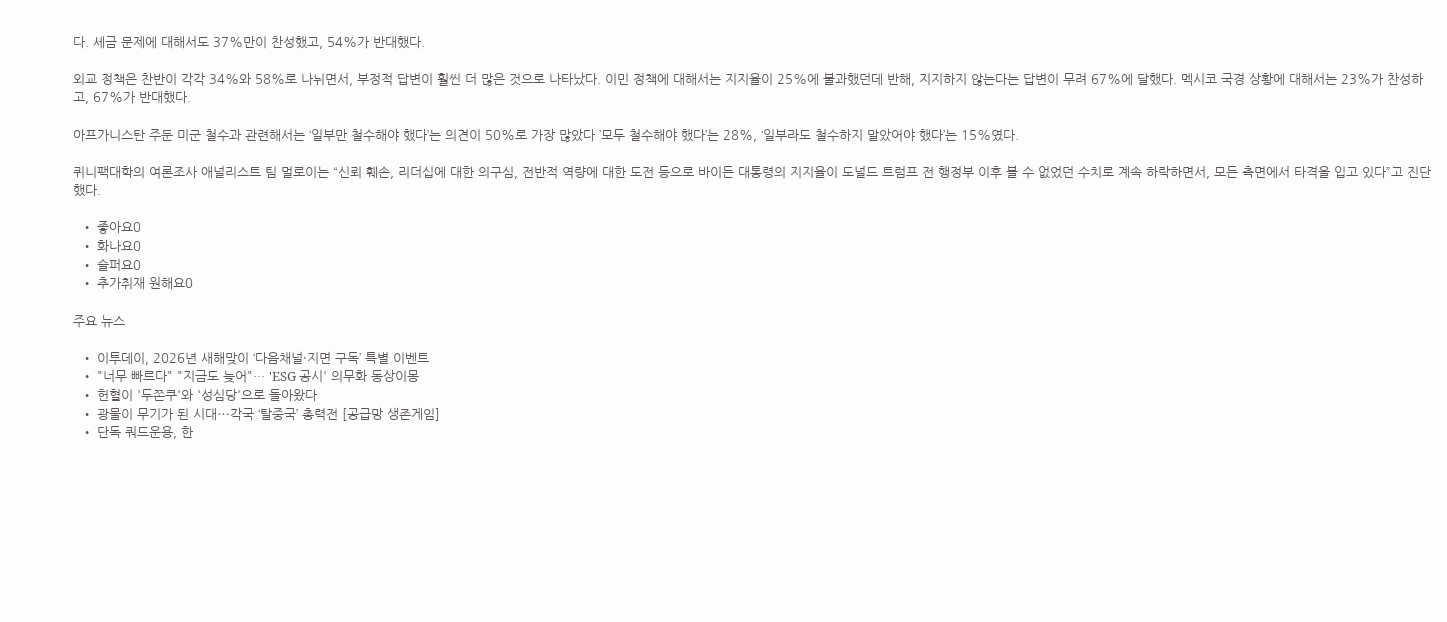다. 세금 문제에 대해서도 37%만이 찬성했고, 54%가 반대했다.

외교 정책은 찬반이 각각 34%와 58%로 나뉘면서, 부정적 답변이 훨씬 더 많은 것으로 나타났다. 이민 정책에 대해서는 지지율이 25%에 불과했던데 반해, 지지하지 않는다는 답변이 무려 67%에 달했다. 멕시코 국경 상황에 대해서는 23%가 찬성하고, 67%가 반대했다.

아프가니스탄 주둔 미군 철수과 관련해서는 ‘일부만 철수해야 했다’는 의견이 50%로 가장 많았다 ’모두 철수해야 했다’는 28%, ‘일부라도 철수하지 말았어야 했다’는 15%였다.

퀴니팩대학의 여론조사 애널리스트 팀 멀로이는 “신뢰 훼손, 리더십에 대한 의구심, 전반적 역량에 대한 도전 등으로 바이든 대통령의 지지율이 도널드 트럼프 전 행정부 이후 볼 수 없었던 수치로 계속 하락하면서, 모든 측면에서 타격을 입고 있다”고 진단했다.

  • 좋아요0
  • 화나요0
  • 슬퍼요0
  • 추가취재 원해요0

주요 뉴스

  • 이투데이, 2026년 새해맞이 ‘다음채널·지면 구독’ 특별 이벤트
  • "너무 빠르다" "지금도 늦어"… 'ESG 공시' 의무화 동상이몽
  • 헌혈이 '두쫀쿠'와 '성심당'으로 돌아왔다
  • 광물이 무기가 된 시대⋯각국 ‘탈중국’ 총력전 [공급망 생존게임]
  • 단독 쿼드운용, 한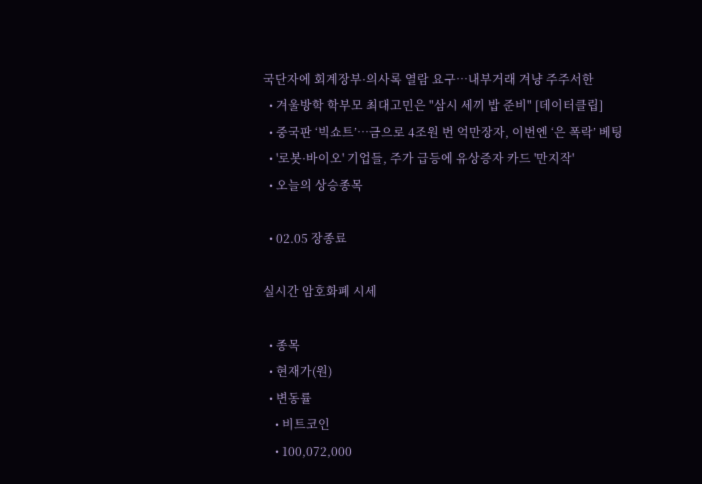국단자에 회계장부·의사록 열람 요구…내부거래 겨냥 주주서한
  • 겨울방학 학부모 최대고민은 "삼시 세끼 밥 준비" [데이터클립]
  • 중국판 ‘빅쇼트’…금으로 4조원 번 억만장자, 이번엔 ‘은 폭락’ 베팅
  • '로봇·바이오' 기업들, 주가 급등에 유상증자 카드 '만지작'
  • 오늘의 상승종목

  • 02.05 장종료

실시간 암호화폐 시세

  • 종목
  • 현재가(원)
  • 변동률
    • 비트코인
    • 100,072,000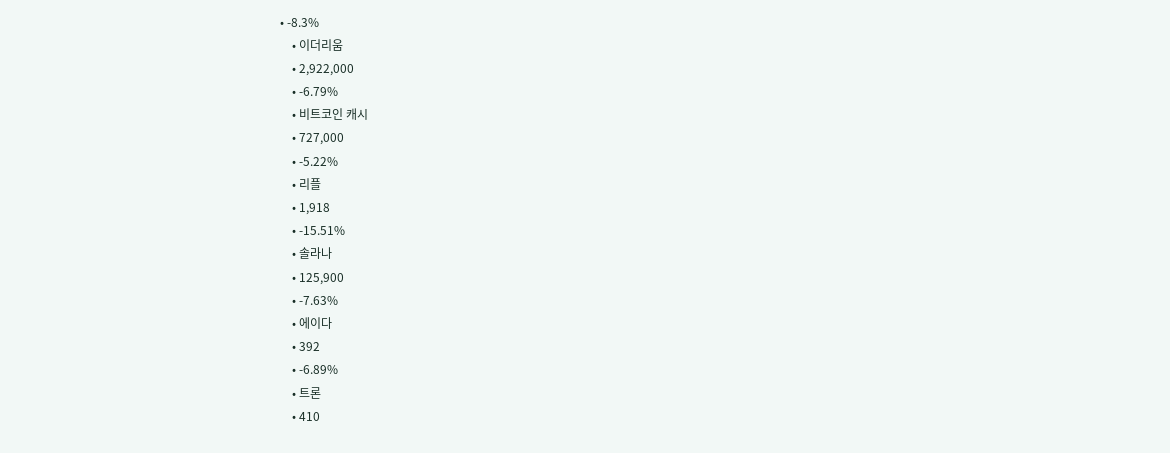• -8.3%
    • 이더리움
    • 2,922,000
    • -6.79%
    • 비트코인 캐시
    • 727,000
    • -5.22%
    • 리플
    • 1,918
    • -15.51%
    • 솔라나
    • 125,900
    • -7.63%
    • 에이다
    • 392
    • -6.89%
    • 트론
    • 410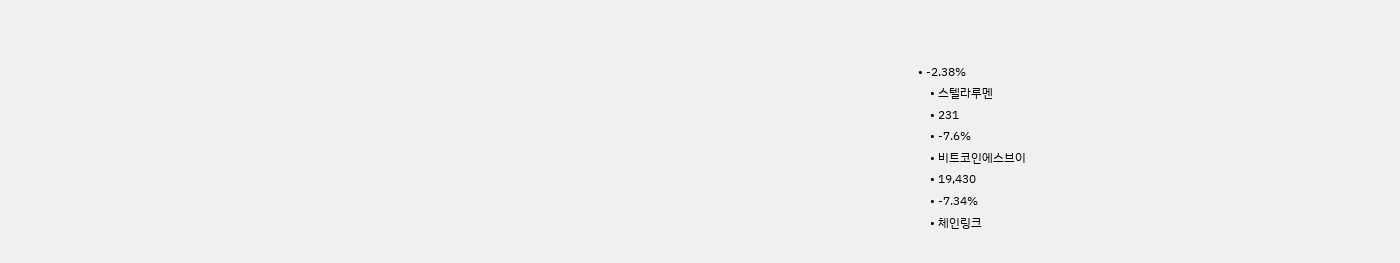• -2.38%
    • 스텔라루멘
    • 231
    • -7.6%
    • 비트코인에스브이
    • 19,430
    • -7.34%
    • 체인링크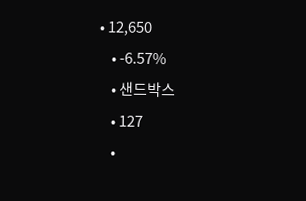• 12,650
    • -6.57%
    • 샌드박스
    • 127
    •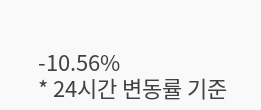-10.56%
* 24시간 변동률 기준